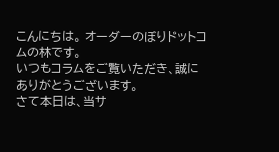こんにちは。 オーダーのぼりドットコムの林です。
いつもコラムをご覧いただき、誠にありがとうございます。
さて本日は、当サ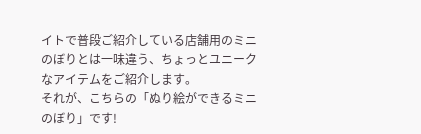イトで普段ご紹介している店舗用のミニのぼりとは一味違う、ちょっとユニークなアイテムをご紹介します。
それが、こちらの「ぬり絵ができるミニのぼり」です!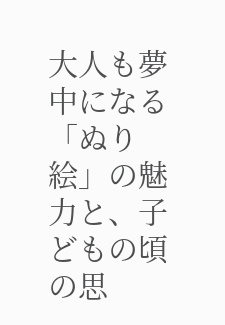大人も夢中になる「ぬり絵」の魅力と、子どもの頃の思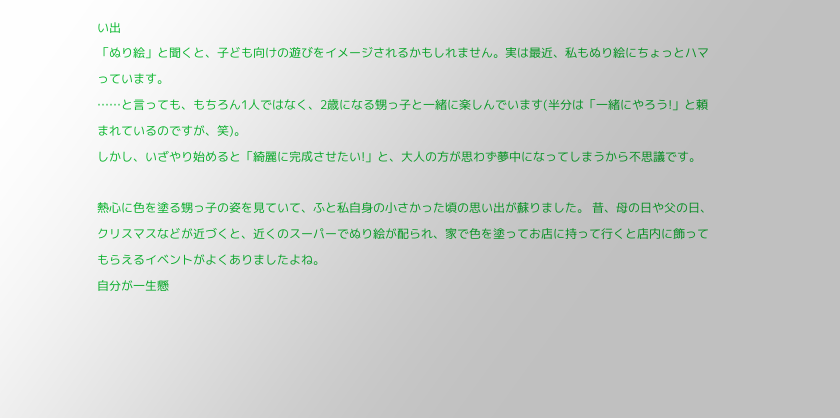い出
「ぬり絵」と聞くと、子ども向けの遊びをイメージされるかもしれません。実は最近、私もぬり絵にちょっとハマっています。
……と言っても、もちろん1人ではなく、2歳になる甥っ子と一緒に楽しんでいます(半分は「一緒にやろう!」と頼まれているのですが、笑)。
しかし、いざやり始めると「綺麗に完成させたい!」と、大人の方が思わず夢中になってしまうから不思議です。

熱心に色を塗る甥っ子の姿を見ていて、ふと私自身の小さかった頃の思い出が蘇りました。 昔、母の日や父の日、クリスマスなどが近づくと、近くのスーパーでぬり絵が配られ、家で色を塗ってお店に持って行くと店内に飾ってもらえるイベントがよくありましたよね。
自分が一生懸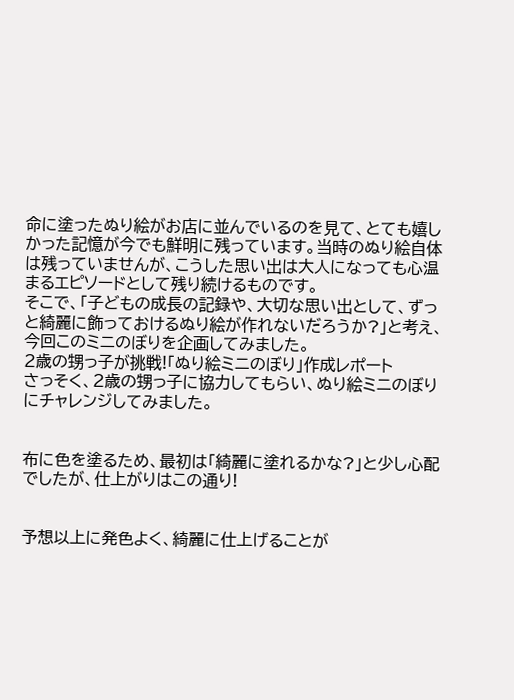命に塗ったぬり絵がお店に並んでいるのを見て、とても嬉しかった記憶が今でも鮮明に残っています。当時のぬり絵自体は残っていませんが、こうした思い出は大人になっても心温まるエピソードとして残り続けるものです。
そこで、「子どもの成長の記録や、大切な思い出として、ずっと綺麗に飾っておけるぬり絵が作れないだろうか?」と考え、今回このミニのぼりを企画してみました。
2歳の甥っ子が挑戦!「ぬり絵ミニのぼり」作成レポート
さっそく、2歳の甥っ子に協力してもらい、ぬり絵ミニのぼりにチャレンジしてみました。


布に色を塗るため、最初は「綺麗に塗れるかな?」と少し心配でしたが、仕上がりはこの通り!


予想以上に発色よく、綺麗に仕上げることが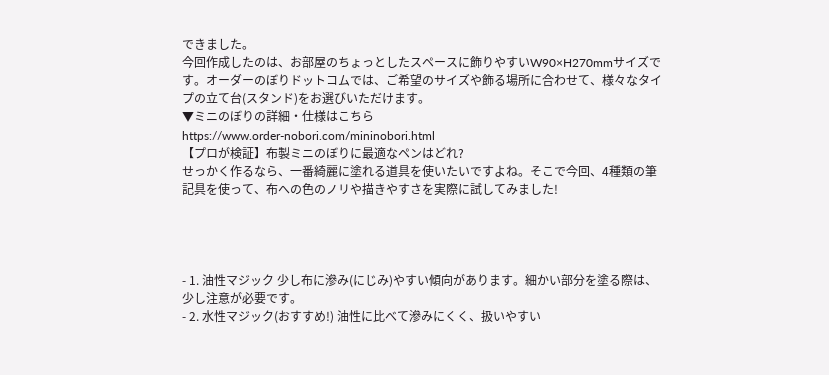できました。
今回作成したのは、お部屋のちょっとしたスペースに飾りやすいW90×H270mmサイズです。オーダーのぼりドットコムでは、ご希望のサイズや飾る場所に合わせて、様々なタイプの立て台(スタンド)をお選びいただけます。
▼ミニのぼりの詳細・仕様はこちら
https://www.order-nobori.com/mininobori.html
【プロが検証】布製ミニのぼりに最適なペンはどれ?
せっかく作るなら、一番綺麗に塗れる道具を使いたいですよね。そこで今回、4種類の筆記具を使って、布への色のノリや描きやすさを実際に試してみました!




- 1. 油性マジック 少し布に滲み(にじみ)やすい傾向があります。細かい部分を塗る際は、少し注意が必要です。
- 2. 水性マジック(おすすめ!) 油性に比べて滲みにくく、扱いやすい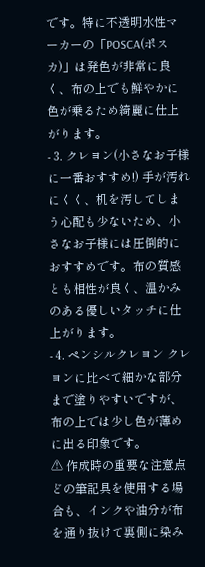です。特に不透明水性マーカーの「POSCA(ポスカ)」は発色が非常に良く、布の上でも鮮やかに色が乗るため綺麗に仕上がります。
- 3. クレヨン(小さなお子様に一番おすすめ!) 手が汚れにくく、机を汚してしまう心配も少ないため、小さなお子様には圧倒的におすすめです。布の質感とも相性が良く、温かみのある優しいタッチに仕上がります。
- 4. ペンシルクレヨン クレヨンに比べて細かな部分まで塗りやすいですが、布の上では少し色が薄めに出る印象です。
⚠ 作成時の重要な注意点
どの筆記具を使用する場合も、インクや油分が布を通り抜けて裏側に染み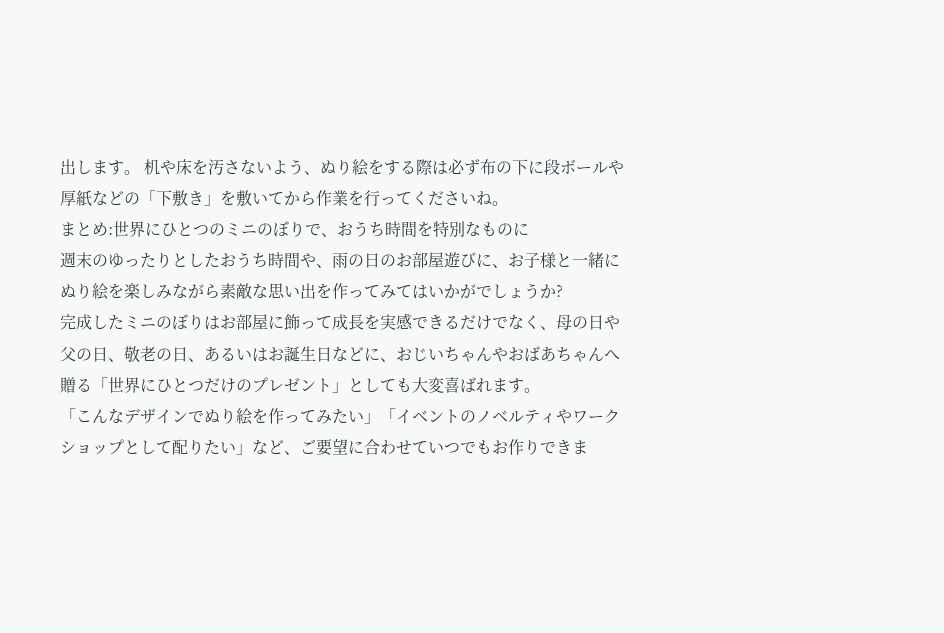出します。 机や床を汚さないよう、ぬり絵をする際は必ず布の下に段ボールや厚紙などの「下敷き」を敷いてから作業を行ってくださいね。
まとめ:世界にひとつのミニのぼりで、おうち時間を特別なものに
週末のゆったりとしたおうち時間や、雨の日のお部屋遊びに、お子様と一緒にぬり絵を楽しみながら素敵な思い出を作ってみてはいかがでしょうか?
完成したミニのぼりはお部屋に飾って成長を実感できるだけでなく、母の日や父の日、敬老の日、あるいはお誕生日などに、おじいちゃんやおばあちゃんへ贈る「世界にひとつだけのプレゼント」としても大変喜ばれます。
「こんなデザインでぬり絵を作ってみたい」「イベントのノベルティやワークショップとして配りたい」など、ご要望に合わせていつでもお作りできま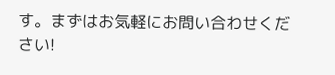す。まずはお気軽にお問い合わせください!